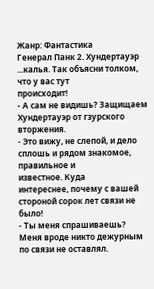Жанр: Фантастика
Генерал Панк 2. Хундертауэр
...калья. Так объясни толком,
что у вас тут
происходит!
- А сам не видишь? Защищаем Хундертауэр от гзурского вторжения.
- Это вижу, не слепой, и дело сплошь и рядом знакомое, правильное и
известное. Куда
интереснее, почему с вашей стороной сорок лет связи не было!
- Ты меня спрашиваешь? Меня вроде никто дежурным по связи не оставлял.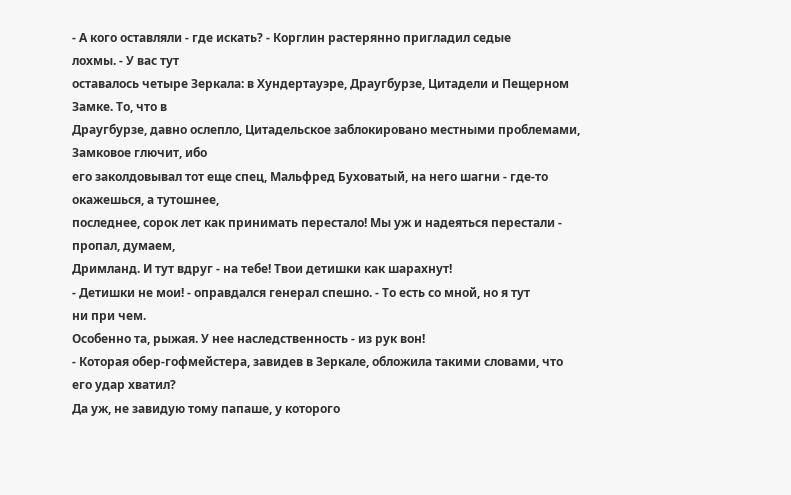- А кого оставляли - где искать? - Корглин растерянно пригладил седые
лохмы. - У вас тут
оставалось четыре Зеркала: в Хундертауэре, Драугбурзе, Цитадели и Пещерном
Замке. То, что в
Драугбурзе, давно ослепло, Цитадельское заблокировано местными проблемами,
Замковое глючит, ибо
его заколдовывал тот еще спец, Мальфред Буховатый, на него шагни - где-то
окажешься, а тутошнее,
последнее, сорок лет как принимать перестало! Мы уж и надеяться перестали -
пропал, думаем,
Дримланд. И тут вдруг - на тебе! Твои детишки как шарахнут!
- Детишки не мои! - оправдался генерал спешно. - То есть со мной, но я тут
ни при чем.
Особенно та, рыжая. У нее наследственность - из рук вон!
- Которая обер-гофмейстера, завидев в Зеркале, обложила такими словами, что
его удар хватил?
Да уж, не завидую тому папаше, у которого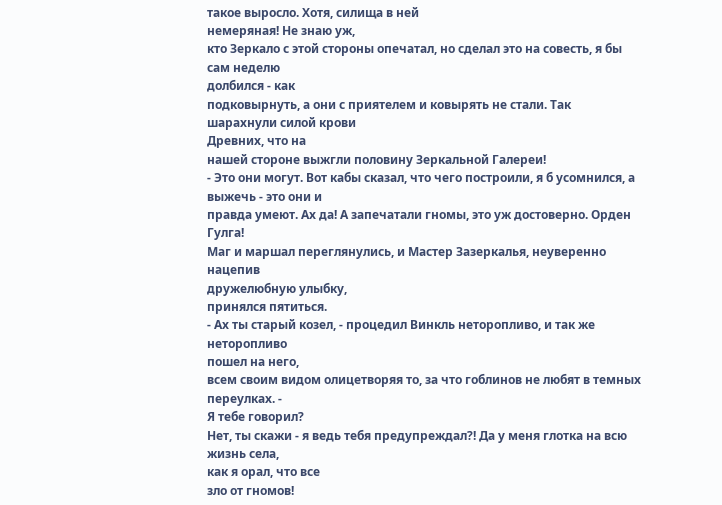такое выросло. Хотя, силища в ней
немеряная! Не знаю уж,
кто Зеркало с этой стороны опечатал, но сделал это на совесть, я бы сам неделю
долбился - как
подковырнуть, а они с приятелем и ковырять не стали. Так шарахнули силой крови
Древних, что на
нашей стороне выжгли половину Зеркальной Галереи!
- Это они могут. Вот кабы сказал, что чего построили, я б усомнился, а
выжечь - это они и
правда умеют. Ах да! А запечатали гномы, это уж достоверно. Орден Гулга!
Маг и маршал переглянулись, и Мастер Зазеркалья, неуверенно нацепив
дружелюбную улыбку,
принялся пятиться.
- Ах ты старый козел, - процедил Винкль неторопливо, и так же неторопливо
пошел на него,
всем своим видом олицетворяя то, за что гоблинов не любят в темных переулках. -
Я тебе говорил?
Нет, ты скажи - я ведь тебя предупреждал?! Да у меня глотка на всю жизнь села,
как я орал, что все
зло от гномов!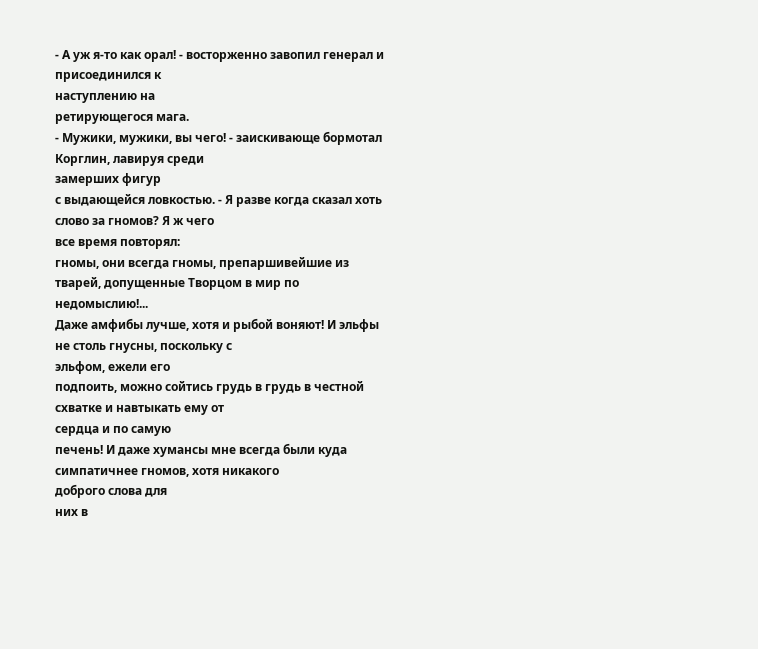- А уж я-то как орал! - восторженно завопил генерал и присоединился к
наступлению на
ретирующегося мага.
- Мужики, мужики, вы чего! - заискивающе бормотал Корглин, лавируя среди
замерших фигур
с выдающейся ловкостью. - Я разве когда сказал хоть слово за гномов? Я ж чего
все время повторял:
гномы, они всегда гномы, препаршивейшие из тварей, допущенные Творцом в мир по
недомыслию!...
Даже амфибы лучше, хотя и рыбой воняют! И эльфы не столь гнусны, поскольку с
эльфом, ежели его
подпоить, можно сойтись грудь в грудь в честной схватке и навтыкать ему от
сердца и по самую
печень! И даже хумансы мне всегда были куда симпатичнее гномов, хотя никакого
доброго слова для
них в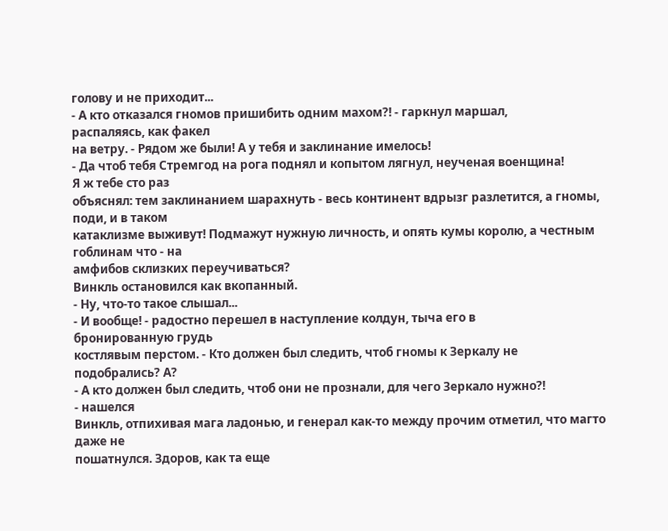голову и не приходит...
- А кто отказался гномов пришибить одним махом?! - гаркнул маршал,
распаляясь, как факел
на ветру. - Рядом же были! А у тебя и заклинание имелось!
- Да чтоб тебя Стремгод на рога поднял и копытом лягнул, неученая военщина!
Я ж тебе сто раз
объяснял: тем заклинанием шарахнуть - весь континент вдрызг разлетится, а гномы,
поди, и в таком
катаклизме выживут! Подмажут нужную личность, и опять кумы королю, а честным
гоблинам что - на
амфибов склизких переучиваться?
Винкль остановился как вкопанный.
- Ну, что-то такое слышал...
- И вообще! - радостно перешел в наступление колдун, тыча его в
бронированную грудь
костлявым перстом. - Кто должен был следить, чтоб гномы к Зеркалу не
подобрались? А?
- А кто должен был следить, чтоб они не прознали, для чего Зеркало нужно?!
- нашелся
Винкль, отпихивая мага ладонью, и генерал как-то между прочим отметил, что магто
даже не
пошатнулся. Здоров, как та еще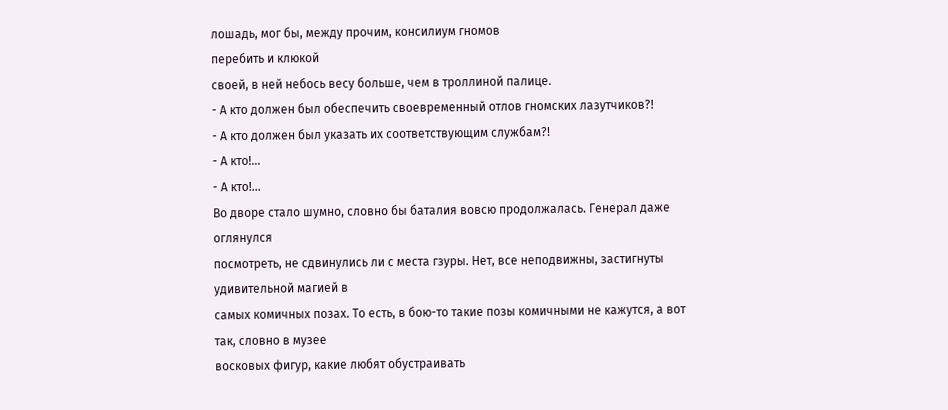лошадь, мог бы, между прочим, консилиум гномов
перебить и клюкой
своей, в ней небось весу больше, чем в троллиной палице.
- А кто должен был обеспечить своевременный отлов гномских лазутчиков?!
- А кто должен был указать их соответствующим службам?!
- А кто!...
- А кто!...
Во дворе стало шумно, словно бы баталия вовсю продолжалась. Генерал даже
оглянулся
посмотреть, не сдвинулись ли с места гзуры. Нет, все неподвижны, застигнуты
удивительной магией в
самых комичных позах. То есть, в бою-то такие позы комичными не кажутся, а вот
так, словно в музее
восковых фигур, какие любят обустраивать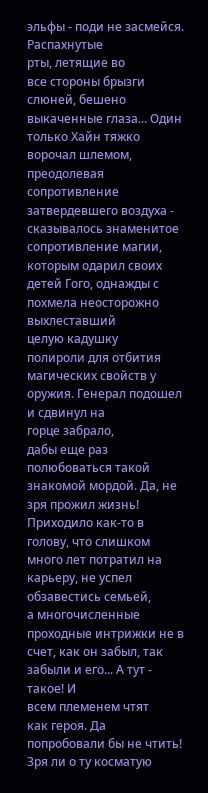эльфы - поди не засмейся. Распахнутые
рты, летящие во
все стороны брызги слюней, бешено выкаченные глаза... Один только Хайн тяжко
ворочал шлемом,
преодолевая сопротивление затвердевшего воздуха - сказывалось знаменитое
сопротивление магии,
которым одарил своих детей Гого, однажды с похмела неосторожно выхлеставший
целую кадушку
полироли для отбития магических свойств у оружия. Генерал подошел и сдвинул на
горце забрало,
дабы еще раз полюбоваться такой знакомой мордой. Да, не зря прожил жизнь!
Приходило как-то в
голову, что слишком много лет потратил на карьеру, не успел обзавестись семьей,
а многочисленные
проходные интрижки не в счет, как он забыл, так забыли и его... А тут - такое! И
всем племенем чтят
как героя. Да попробовали бы не чтить! Зря ли о ту косматую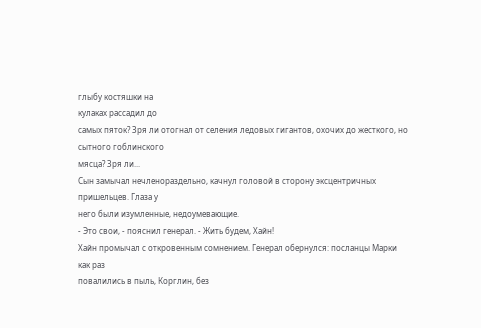глыбу костяшки на
кулаках рассадил до
самых пяток? Зря ли отогнал от селения ледовых гигантов, охочих до жесткого, но
сытного гоблинского
мясца? Зря ли...
Сын замычал нечленораздельно, качнул головой в сторону эксцентричных
пришельцев. Глаза у
него были изумленные, недоумевающие.
- Это свои, - пояснил генерал. - Жить будем, Хайн!
Хайн промычал с откровенным сомнением. Генерал обернулся: посланцы Марки
как раз
повалились в пыль, Корглин, без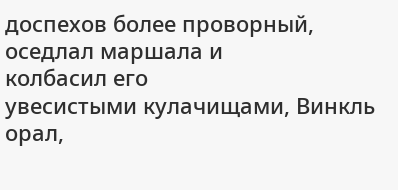доспехов более проворный, оседлал маршала и
колбасил его
увесистыми кулачищами, Винкль орал,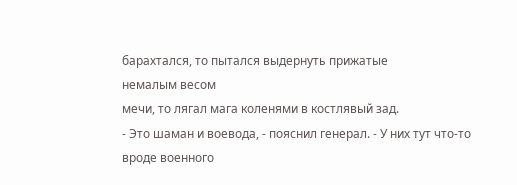барахтался, то пытался выдернуть прижатые
немалым весом
мечи, то лягал мага коленями в костлявый зад.
- Это шаман и воевода, - пояснил генерал. - У них тут что-то вроде военного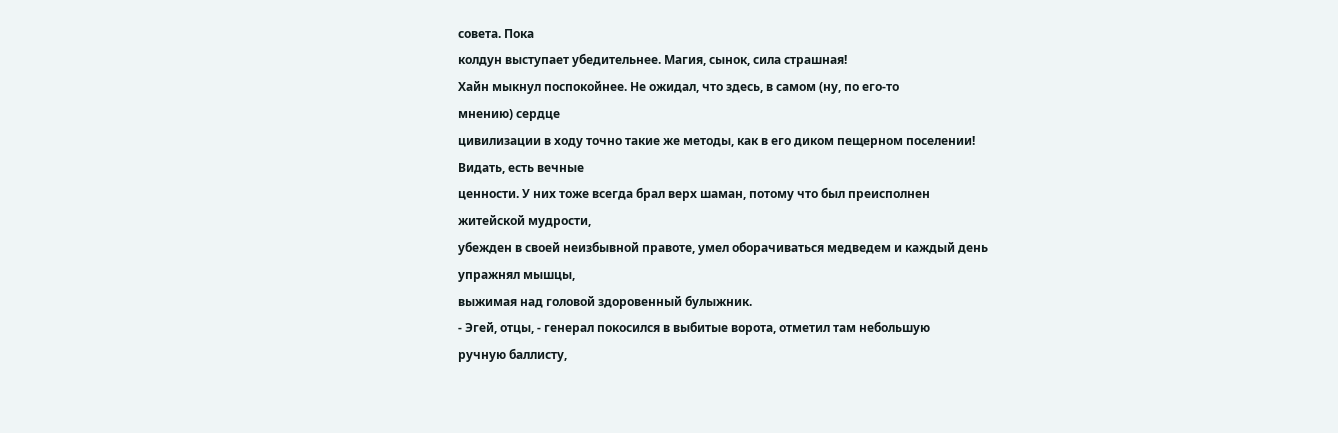совета. Пока
колдун выступает убедительнее. Магия, сынок, сила страшная!
Хайн мыкнул поспокойнее. Не ожидал, что здесь, в самом (ну, по его-то
мнению) сердце
цивилизации в ходу точно такие же методы, как в его диком пещерном поселении!
Видать, есть вечные
ценности. У них тоже всегда брал верх шаман, потому что был преисполнен
житейской мудрости,
убежден в своей неизбывной правоте, умел оборачиваться медведем и каждый день
упражнял мышцы,
выжимая над головой здоровенный булыжник.
- Эгей, отцы, - генерал покосился в выбитые ворота, отметил там небольшую
ручную баллисту,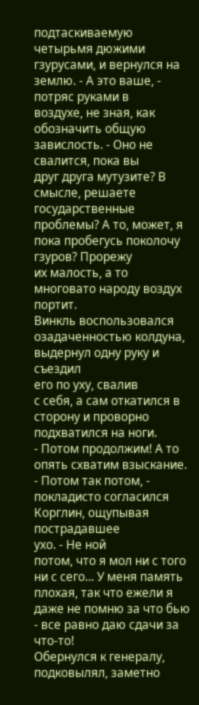подтаскиваемую четырьмя дюжими гзурусами, и вернулся на землю. - А это ваше, -
потряс руками в
воздухе, не зная, как обозначить общую завислость. - Оно не свалится, пока вы
друг друга мутузите? В
смысле, решаете государственные проблемы? А то, может, я пока пробегусь поколочу
гзуров? Прорежу
их малость, а то многовато народу воздух портит.
Винкль воспользовался озадаченностью колдуна, выдернул одну руку и съездил
его по уху, свалив
с себя, а сам откатился в сторону и проворно подхватился на ноги.
- Потом продолжим! А то опять схватим взыскание.
- Потом так потом, - покладисто согласился Корглин, ощупывая пострадавшее
ухо. - Не ной
потом, что я мол ни с того ни с сего... У меня память плохая, так что ежели я
даже не помню за что бью
- все равно даю сдачи за что-то!
Обернулся к генералу, подковылял, заметно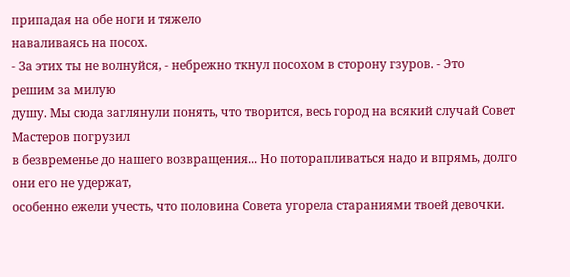припадая на обе ноги и тяжело
наваливаясь на посох.
- За этих ты не волнуйся, - небрежно ткнул посохом в сторону гзуров. - Это
решим за милую
душу. Мы сюда заглянули понять, что творится, весь город на всякий случай Совет
Мастеров погрузил
в безвременье до нашего возвращения... Но поторапливаться надо и впрямь, долго
они его не удержат,
особенно ежели учесть, что половина Совета угорела стараниями твоей девочки.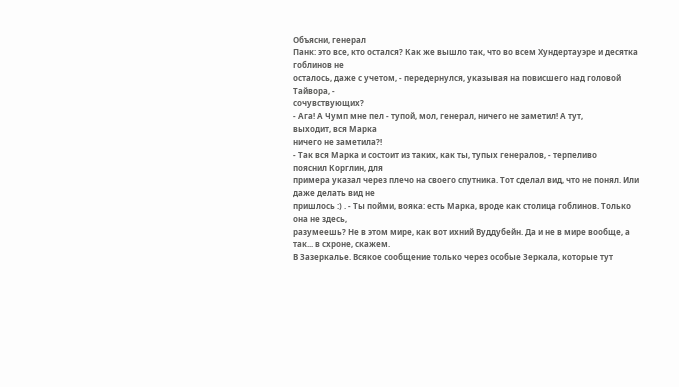Объясни, генерал
Панк: это все, кто остался? Как же вышло так, что во всем Хундертауэре и десятка
гоблинов не
осталось, даже с учетом, - передернулся, указывая на повисшего над головой
Тайвора, -
сочувствующих?
- Ага! А Чумп мне пел - тупой, мол, генерал, ничего не заметил! А тут,
выходит, вся Марка
ничего не заметила?!
- Так вся Марка и состоит из таких, как ты, тупых генералов, - терпеливо
пояснил Корглин, для
примера указал через плечо на своего спутника. Тот сделал вид, что не понял. Или
даже делать вид не
пришлось :) . - Ты пойми, вояка: есть Марка, вроде как столица гоблинов. Только
она не здесь,
разумеешь? Не в этом мире, как вот ихний Вуддубейн. Да и не в мире вообще, а
так... в схроне, скажем.
В Зазеркалье. Всякое сообщение только через особые Зеркала, которые тут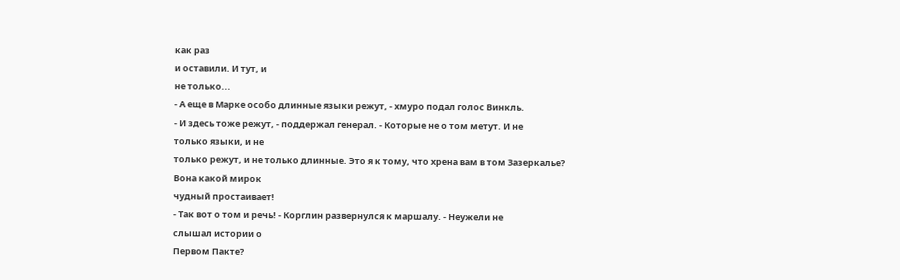как раз
и оставили. И тут, и
не только...
- А еще в Марке особо длинные языки режут, - хмуро подал голос Винкль.
- И здесь тоже режут, - поддержал генерал. - Которые не о том метут. И не
только языки, и не
только режут, и не только длинные. Это я к тому, что хрена вам в том Зазеркалье?
Вона какой мирок
чудный простаивает!
- Так вот о том и речь! - Корглин развернулся к маршалу. - Неужели не
слышал истории о
Первом Пакте?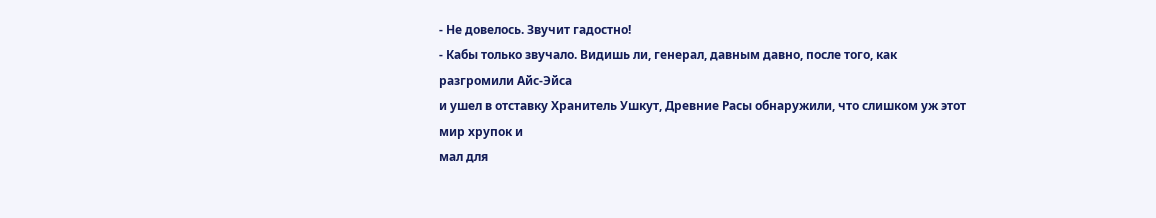- Не довелось. Звучит гадостно!
- Кабы только звучало. Видишь ли, генерал, давным давно, после того, как
разгромили Айс-Эйса
и ушел в отставку Хранитель Ушкут, Древние Расы обнаружили, что слишком уж этот
мир хрупок и
мал для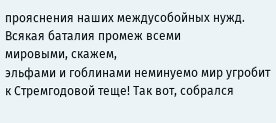прояснения наших междусобойных нужд. Всякая баталия промеж всеми
мировыми, скажем,
эльфами и гоблинами неминуемо мир угробит к Стремгодовой теще! Так вот, собрался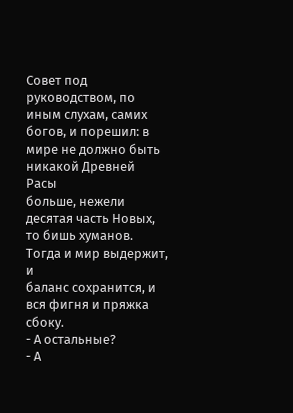Совет под
руководством, по иным слухам, самих богов, и порешил: в мире не должно быть
никакой Древней Расы
больше, нежели десятая часть Новых, то бишь хуманов. Тогда и мир выдержит, и
баланс сохранится, и
вся фигня и пряжка сбоку.
- А остальные?
- А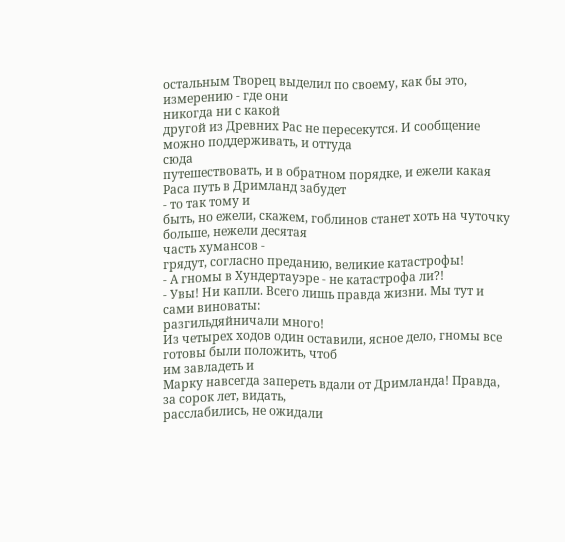остальным Творец выделил по своему, как бы это, измерению - где они
никогда ни с какой
другой из Древних Рас не пересекутся. И сообщение можно поддерживать, и оттуда
сюда
путешествовать, и в обратном порядке, и ежели какая Раса путь в Дримланд забудет
- то так тому и
быть, но ежели, скажем, гоблинов станет хоть на чуточку больше, нежели десятая
часть хумансов -
грядут, согласно преданию, великие катастрофы!
- А гномы в Хундертауэре - не катастрофа ли?!
- Увы! Ни капли. Всего лишь правда жизни. Мы тут и сами виноваты:
разгильдяйничали много!
Из четырех ходов один оставили, ясное дело, гномы все готовы были положить, чтоб
им завладеть и
Марку навсегда запереть вдали от Дримланда! Правда, за сорок лет, видать,
расслабились, не ожидали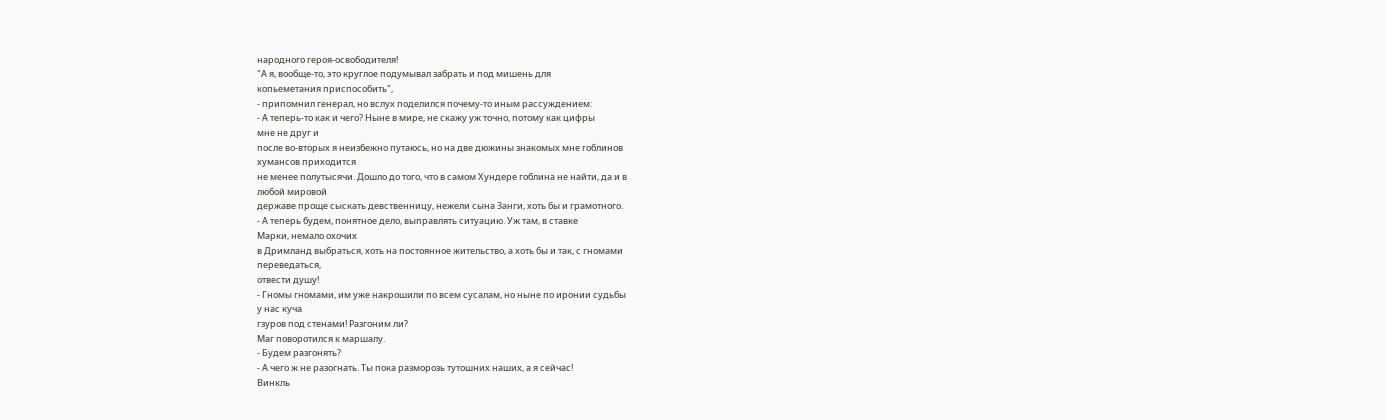народного героя-освободителя!
"А я, вообще-то, это круглое подумывал забрать и под мишень для
копьеметания приспособить",
- припомнил генерал, но вслух поделился почему-то иным рассуждением:
- А теперь-то как и чего? Ныне в мире, не скажу уж точно, потому как цифры
мне не друг и
после во-вторых я неизбежно путаюсь, но на две дюжины знакомых мне гоблинов
хумансов приходится
не менее полутысячи. Дошло до того, что в самом Хундере гоблина не найти, да и в
любой мировой
державе проще сыскать девственницу, нежели сына Занги, хоть бы и грамотного.
- А теперь будем, понятное дело, выправлять ситуацию. Уж там, в ставке
Марки, немало охочих
в Дримланд выбраться, хоть на постоянное жительство, а хоть бы и так, с гномами
переведаться,
отвести душу!
- Гномы гномами, им уже накрошили по всем сусалам, но ныне по иронии судьбы
у нас куча
гзуров под стенами! Разгоним ли?
Маг поворотился к маршалу.
- Будем разгонять?
- А чего ж не разогнать. Ты пока разморозь тутошних наших, а я сейчас!
Винкль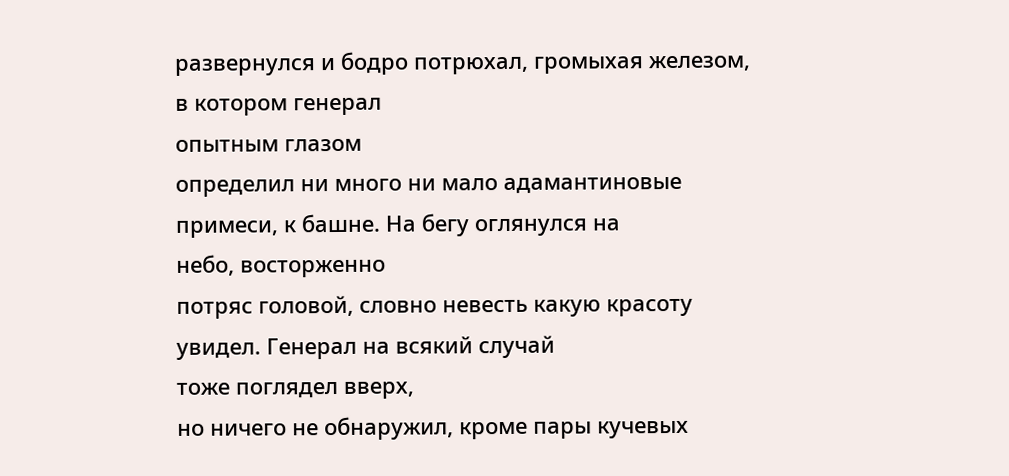развернулся и бодро потрюхал, громыхая железом, в котором генерал
опытным глазом
определил ни много ни мало адамантиновые примеси, к башне. На бегу оглянулся на
небо, восторженно
потряс головой, словно невесть какую красоту увидел. Генерал на всякий случай
тоже поглядел вверх,
но ничего не обнаружил, кроме пары кучевых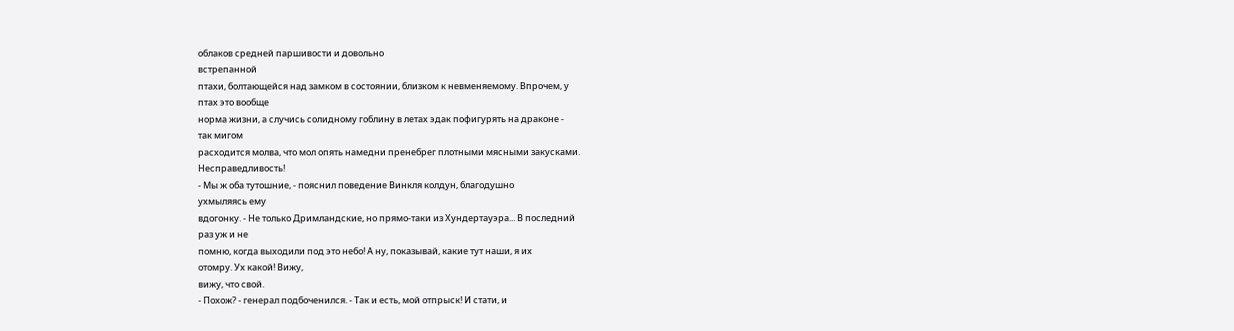облаков средней паршивости и довольно
встрепанной
птахи, болтающейся над замком в состоянии, близком к невменяемому. Впрочем, у
птах это вообще
норма жизни, а случись солидному гоблину в летах эдак пофигурять на драконе -
так мигом
расходится молва, что мол опять намедни пренебрег плотными мясными закусками.
Несправедливость!
- Мы ж оба тутошние, - пояснил поведение Винкля колдун, благодушно
ухмыляясь ему
вдогонку. - Не только Дримландские, но прямо-таки из Хундертауэра... В последний
раз уж и не
помню, когда выходили под это небо! А ну, показывай, какие тут наши, я их
отомру. Ух какой! Вижу,
вижу, что свой.
- Похож? - генерал подбоченился. - Так и есть, мой отпрыск! И стати, и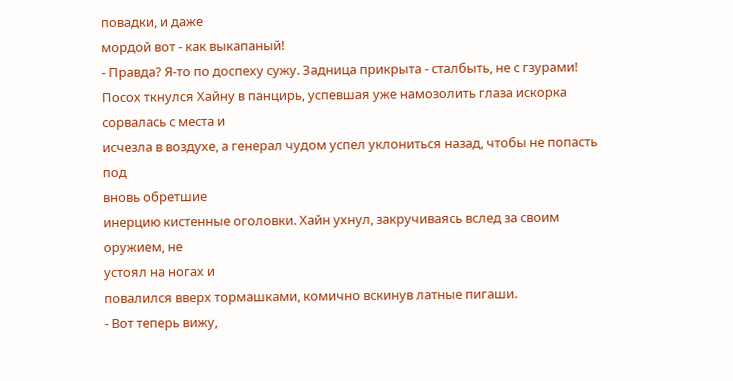повадки, и даже
мордой вот - как выкапаный!
- Правда? Я-то по доспеху сужу. Задница прикрыта - сталбыть, не с гзурами!
Посох ткнулся Хайну в панцирь, успевшая уже намозолить глаза искорка
сорвалась с места и
исчезла в воздухе, а генерал чудом успел уклониться назад, чтобы не попасть под
вновь обретшие
инерцию кистенные оголовки. Хайн ухнул, закручиваясь вслед за своим оружием, не
устоял на ногах и
повалился вверх тормашками, комично вскинув латные пигаши.
- Вот теперь вижу,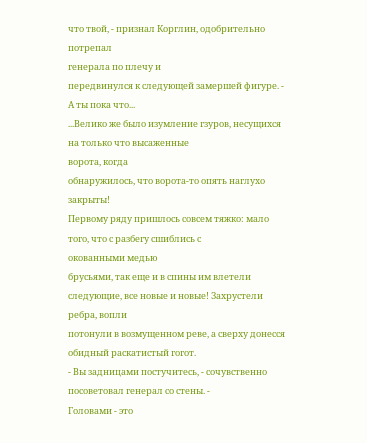что твой, - признал Корглин, одобрительно потрепал
генерала по плечу и
передвинулся к следующей замершей фигуре. - А ты пока что...
...Велико же было изумление гзуров, несущихся на только что высаженные
ворота, когда
обнаружилось, что ворота-то опять наглухо закрыты!
Первому ряду пришлось совсем тяжко: мало того, что с разбегу сшиблись с
окованными медью
брусьями, так еще и в спины им влетели следующие, все новые и новые! Захрустели
ребра, вопли
потонули в возмущенном реве, а сверху донесся обидный раскатистый гогот.
- Вы задницами постучитесь, - сочувственно посоветовал генерал со стены. -
Головами - это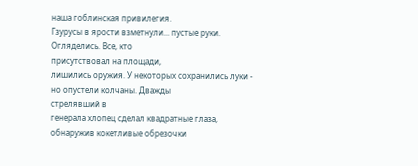наша гоблинская привилегия.
Гзурусы в ярости взметнули... пустые руки. Огляделись. Все, кто
присутствовал на площади,
лишились оружия. У некоторых сохранились луки - но опустели колчаны. Дважды
стрелявший в
генерала хлопец сделал квадратные глаза, обнаружив кокетливые обрезочки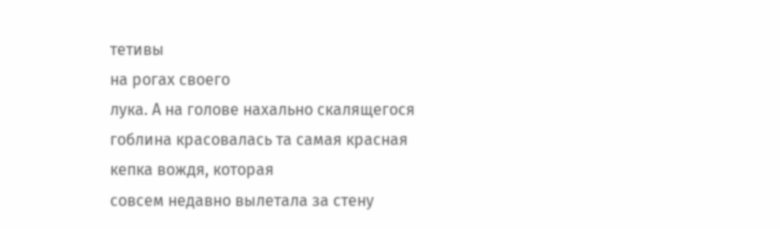тетивы
на рогах своего
лука. А на голове нахально скалящегося гоблина красовалась та самая красная
кепка вождя, которая
совсем недавно вылетала за стену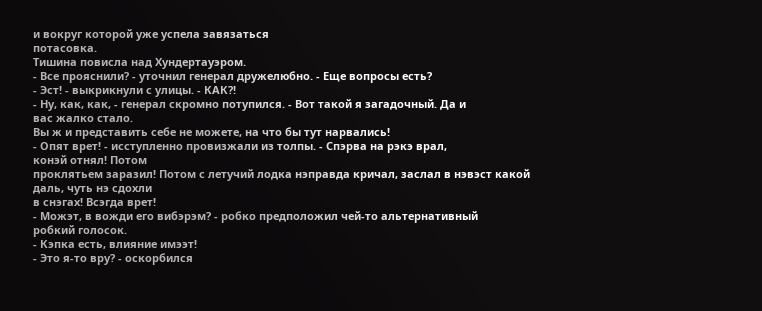и вокруг которой уже успела завязаться
потасовка.
Тишина повисла над Хундертауэром.
- Все прояснили? - уточнил генерал дружелюбно. - Еще вопросы есть?
- Эст! - выкрикнули с улицы. - КАК?!
- Ну, как, как, - генерал скромно потупился. - Вот такой я загадочный. Да и
вас жалко стало.
Вы ж и представить себе не можете, на что бы тут нарвались!
- Опят врет! - исступленно провизжали из толпы. - Спэрва на рэкэ врал,
конэй отнял! Потом
проклятьем заразил! Потом с летучий лодка нэправда кричал, заслал в нэвэст какой
даль, чуть нэ сдохли
в снэгах! Всэгда врет!
- Можэт, в вожди его вибэрэм? - робко предположил чей-то альтернативный
робкий голосок.
- Кэпка есть, влияние имээт!
- Это я-то вру? - оскорбился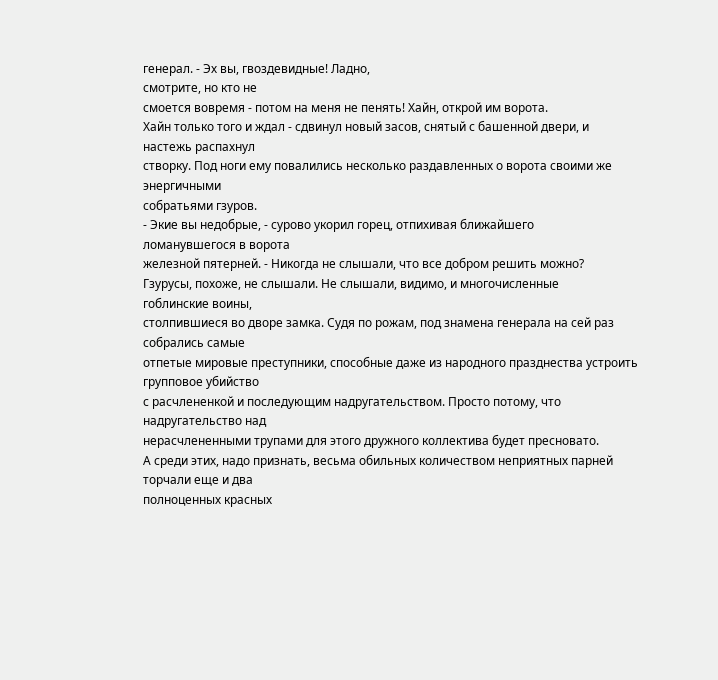генерал. - Эх вы, гвоздевидные! Ладно,
смотрите, но кто не
смоется вовремя - потом на меня не пенять! Хайн, открой им ворота.
Хайн только того и ждал - сдвинул новый засов, снятый с башенной двери, и
настежь распахнул
створку. Под ноги ему повалились несколько раздавленных о ворота своими же
энергичными
собратьями гзуров.
- Экие вы недобрые, - сурово укорил горец, отпихивая ближайшего
ломанувшегося в ворота
железной пятерней. - Никогда не слышали, что все добром решить можно?
Гзурусы, похоже, не слышали. Не слышали, видимо, и многочисленные
гоблинские воины,
столпившиеся во дворе замка. Судя по рожам, под знамена генерала на сей раз
собрались самые
отпетые мировые преступники, способные даже из народного празднества устроить
групповое убийство
с расчлененкой и последующим надругательством. Просто потому, что
надругательство над
нерасчлененными трупами для этого дружного коллектива будет пресновато.
А среди этих, надо признать, весьма обильных количеством неприятных парней
торчали еще и два
полноценных красных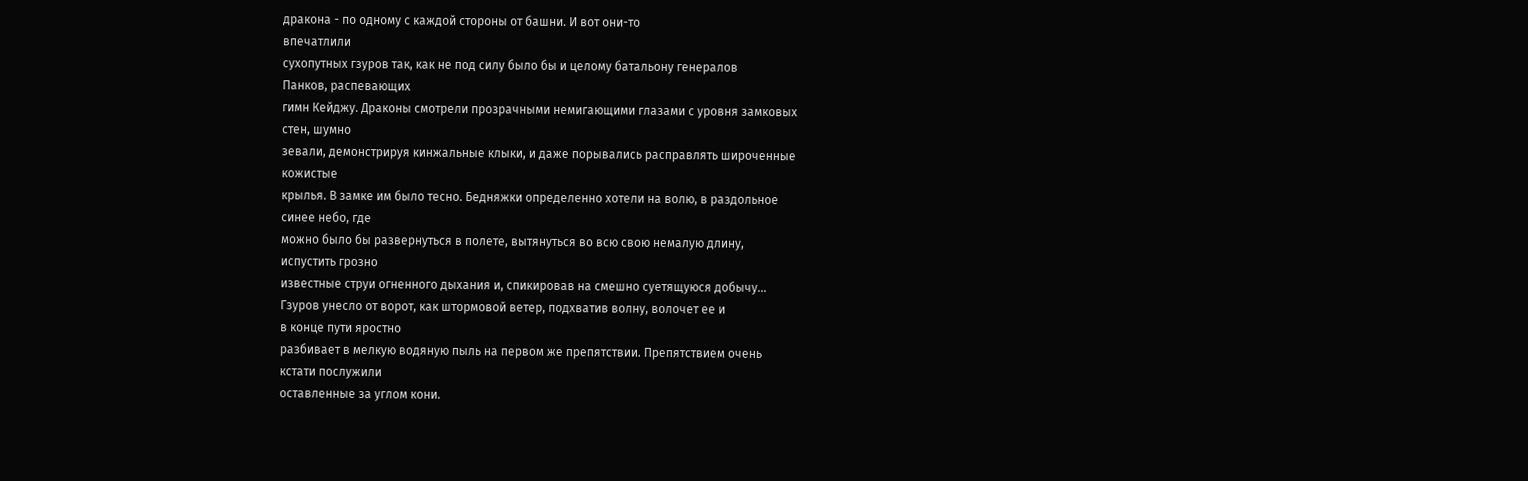дракона - по одному с каждой стороны от башни. И вот они-то
впечатлили
сухопутных гзуров так, как не под силу было бы и целому батальону генералов
Панков, распевающих
гимн Кейджу. Драконы смотрели прозрачными немигающими глазами с уровня замковых
стен, шумно
зевали, демонстрируя кинжальные клыки, и даже порывались расправлять широченные
кожистые
крылья. В замке им было тесно. Бедняжки определенно хотели на волю, в раздольное
синее небо, где
можно было бы развернуться в полете, вытянуться во всю свою немалую длину,
испустить грозно
известные струи огненного дыхания и, спикировав на смешно суетящуюся добычу...
Гзуров унесло от ворот, как штормовой ветер, подхватив волну, волочет ее и
в конце пути яростно
разбивает в мелкую водяную пыль на первом же препятствии. Препятствием очень
кстати послужили
оставленные за углом кони.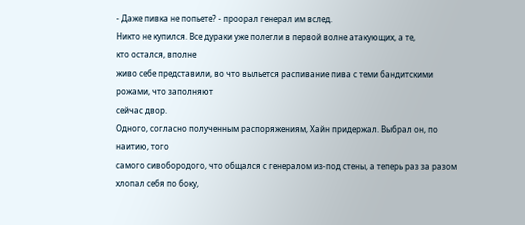- Даже пивка не попьете? - проорал генерал им вслед.
Никто не купился. Все дураки уже полегли в первой волне атакующих, а те,
кто остался, вполне
живо себе представили, во что выльется распивание пива с теми бандитскими
рожами, что заполняют
сейчас двор.
Одного, согласно полученным распоряжениям, Хайн придержал. Выбрал он, по
наитию, того
самого сивобородого, что общался с генералом из-под стены, а теперь раз за разом
хлопал себя по боку,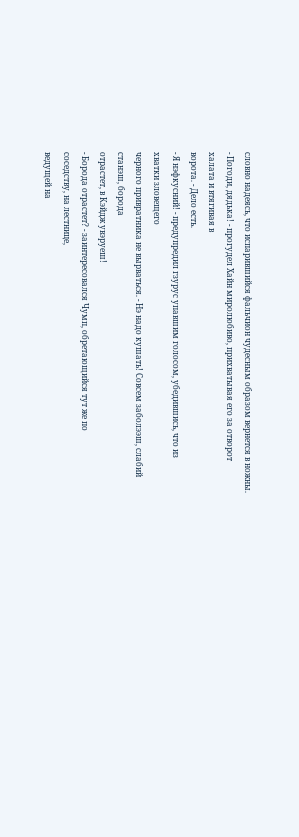словно надеясь, что испарившийся фальчион чудесным образом вернется в ножны.
- Погоди, дядька! - прогудел Хайн миролюбиво, прихватывая его за отворот
халата и втягивая в
ворота. - Дело есть.
- Я нэфкусний! - предупредил гзурус упавшим голосом, убедившись, что из
хватки зловещего
черного привратника не вырваться. - Нэ надо кушать! Совсем заболээш, слабий
станэш, борода
отрастет, в Кэйдж увэруеш!
- Борода отрастет? - заинтересовался Чумп, обретающийся тут же по
соседству, на лестнице,
ведущей на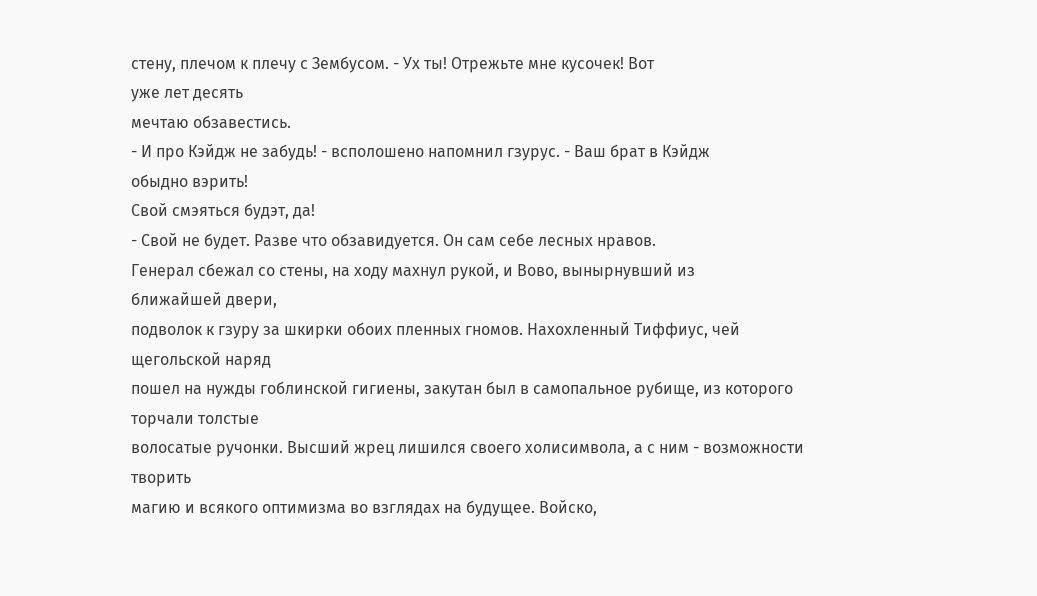стену, плечом к плечу с Зембусом. - Ух ты! Отрежьте мне кусочек! Вот
уже лет десять
мечтаю обзавестись.
- И про Кэйдж не забудь! - всполошено напомнил гзурус. - Ваш брат в Кэйдж
обыдно вэрить!
Свой смэяться будэт, да!
- Свой не будет. Разве что обзавидуется. Он сам себе лесных нравов.
Генерал сбежал со стены, на ходу махнул рукой, и Вово, вынырнувший из
ближайшей двери,
подволок к гзуру за шкирки обоих пленных гномов. Нахохленный Тиффиус, чей
щегольской наряд
пошел на нужды гоблинской гигиены, закутан был в самопальное рубище, из которого
торчали толстые
волосатые ручонки. Высший жрец лишился своего холисимвола, а с ним - возможности
творить
магию и всякого оптимизма во взглядах на будущее. Войско,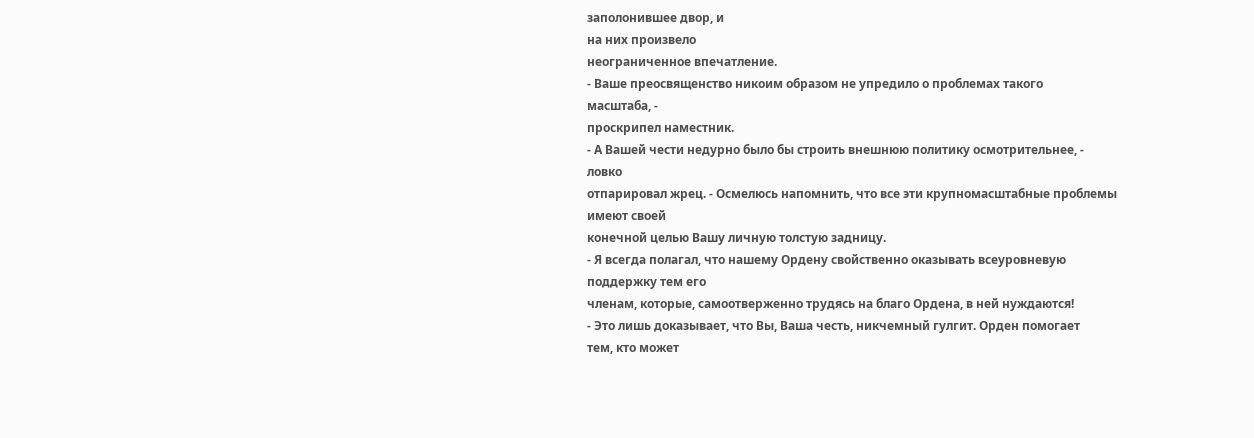заполонившее двор, и
на них произвело
неограниченное впечатление.
- Ваше преосвященство никоим образом не упредило о проблемах такого
масштаба, -
проскрипел наместник.
- А Вашей чести недурно было бы строить внешнюю политику осмотрительнее, -
ловко
отпарировал жрец. - Осмелюсь напомнить, что все эти крупномасштабные проблемы
имеют своей
конечной целью Вашу личную толстую задницу.
- Я всегда полагал, что нашему Ордену свойственно оказывать всеуровневую
поддержку тем его
членам, которые, самоотверженно трудясь на благо Ордена, в ней нуждаются!
- Это лишь доказывает, что Вы, Ваша честь, никчемный гулгит. Орден помогает
тем, кто может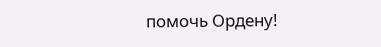помочь Ордену!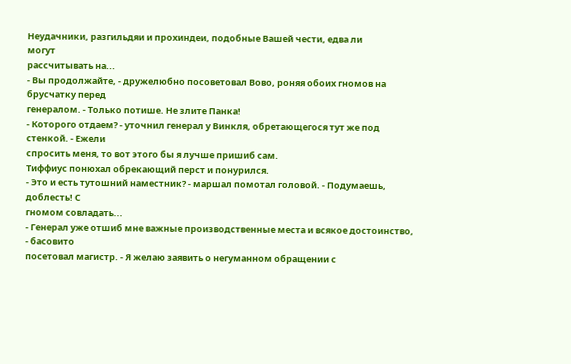Неудачники, разгильдяи и прохиндеи, подобные Вашей чести, едва ли
могут
рассчитывать на...
- Вы продолжайте, - дружелюбно посоветовал Вово, роняя обоих гномов на
брусчатку перед
генералом. - Только потише. Не злите Панка!
- Которого отдаем? - уточнил генерал у Винкля, обретающегося тут же под
стенкой. - Ежели
спросить меня, то вот этого бы я лучше пришиб сам.
Тиффиус понюхал обрекающий перст и понурился.
- Это и есть тутошний наместник? - маршал помотал головой. - Подумаешь,
доблесть! С
гномом совладать...
- Генерал уже отшиб мне важные производственные места и всякое достоинство,
- басовито
посетовал магистр. - Я желаю заявить о негуманном обращении с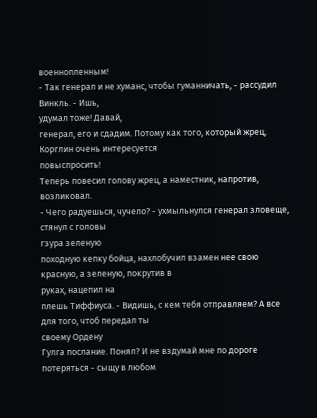военнопленным!
- Так генерал и не хуманс, чтобы гуманничать, - рассудил Винкль. - Ишь,
удумал тоже! Давай,
генерал, его и сдадим. Потому как того, который жрец, Корглин очень интересуется
повыспросить!
Теперь повесил голову жрец, а наместник, напротив, возликовал.
- Чего радуешься, чучело? - ухмыльнулся генерал зловеще, стянул с головы
гзура зеленую
походную кепку бойца, нахлобучил взамен нее свою красную, а зеленую, покрутив в
руках, нацепил на
плешь Тиффиуса. - Видишь, с кем тебя отправляем? А все для того, чтоб передал ты
своему Ордену
Гулга послание. Понял? И не вздумай мне по дороге потеряться - сыщу в любом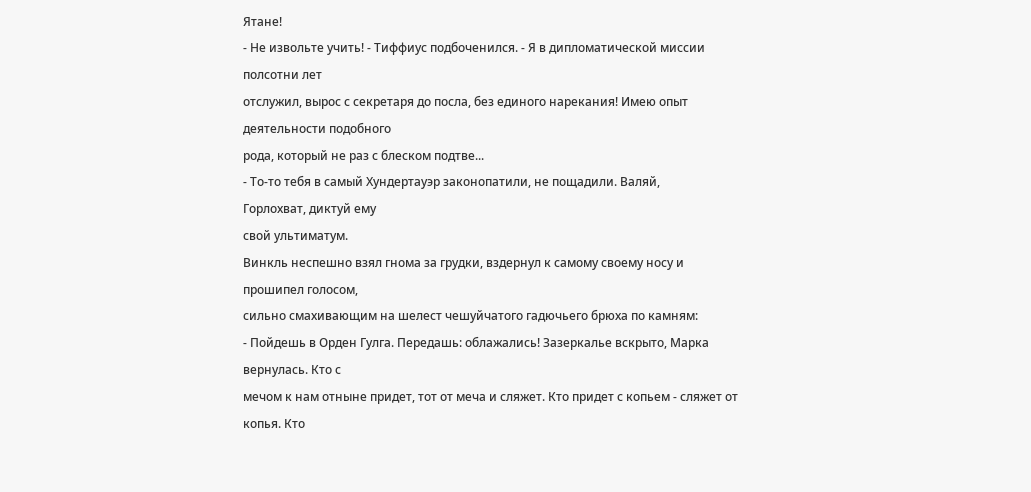Ятане!
- Не извольте учить! - Тиффиус подбоченился. - Я в дипломатической миссии
полсотни лет
отслужил, вырос с секретаря до посла, без единого нарекания! Имею опыт
деятельности подобного
рода, который не раз с блеском подтве...
- То-то тебя в самый Хундертауэр законопатили, не пощадили. Валяй,
Горлохват, диктуй ему
свой ультиматум.
Винкль неспешно взял гнома за грудки, вздернул к самому своему носу и
прошипел голосом,
сильно смахивающим на шелест чешуйчатого гадючьего брюха по камням:
- Пойдешь в Орден Гулга. Передашь: облажались! Зазеркалье вскрыто, Марка
вернулась. Кто с
мечом к нам отныне придет, тот от меча и сляжет. Кто придет с копьем - сляжет от
копья. Кто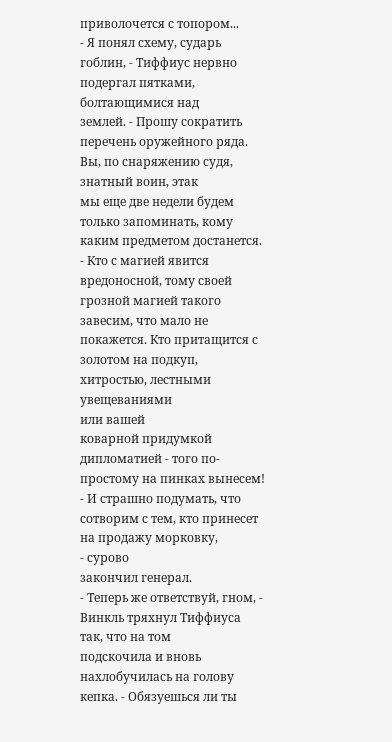приволочется с топором...
- Я понял схему, сударь гоблин, - Тиффиус нервно подергал пятками,
болтающимися над
землей. - Прошу сократить перечень оружейного ряда. Вы, по снаряжению судя,
знатный воин, этак
мы еще две недели будем только запоминать, кому каким предметом достанется.
- Кто с магией явится вредоносной, тому своей грозной магией такого
завесим, что мало не
покажется. Кто притащится с золотом на подкуп, хитростью, лестными увещеваниями
или вашей
коварной придумкой дипломатией - того по-простому на пинках вынесем!
- И страшно подумать, что сотворим с тем, кто принесет на продажу морковку,
- сурово
закончил генерал.
- Теперь же ответствуй, гном, - Винкль тряхнул Тиффиуса так, что на том
подскочила и вновь
нахлобучилась на голову кепка. - Обязуешься ли ты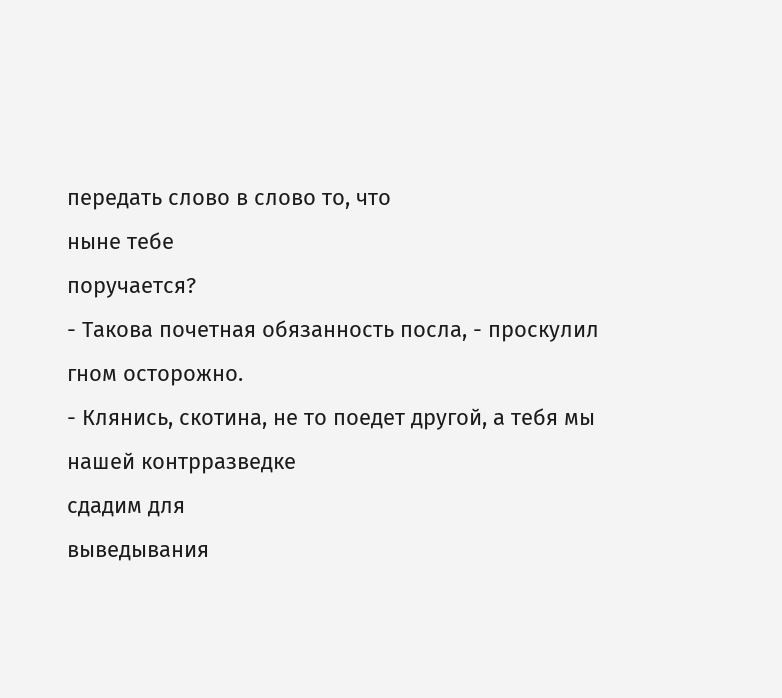передать слово в слово то, что
ныне тебе
поручается?
- Такова почетная обязанность посла, - проскулил гном осторожно.
- Клянись, скотина, не то поедет другой, а тебя мы нашей контрразведке
сдадим для
выведывания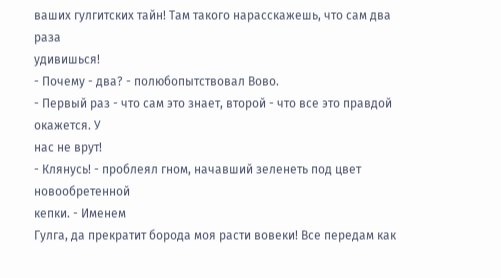ваших гулгитских тайн! Там такого нарасскажешь, что сам два раза
удивишься!
- Почему - два? - полюбопытствовал Вово.
- Первый раз - что сам это знает, второй - что все это правдой окажется. У
нас не врут!
- Клянусь! - проблеял гном, начавший зеленеть под цвет новообретенной
кепки. - Именем
Гулга, да прекратит борода моя расти вовеки! Все передам как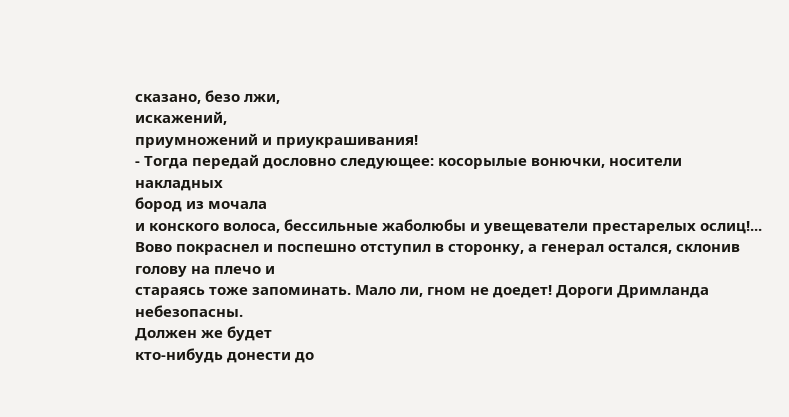сказано, безо лжи,
искажений,
приумножений и приукрашивания!
- Тогда передай дословно следующее: косорылые вонючки, носители накладных
бород из мочала
и конского волоса, бессильные жаболюбы и увещеватели престарелых ослиц!...
Вово покраснел и поспешно отступил в сторонку, а генерал остался, склонив
голову на плечо и
стараясь тоже запоминать. Мало ли, гном не доедет! Дороги Дримланда небезопасны.
Должен же будет
кто-нибудь донести до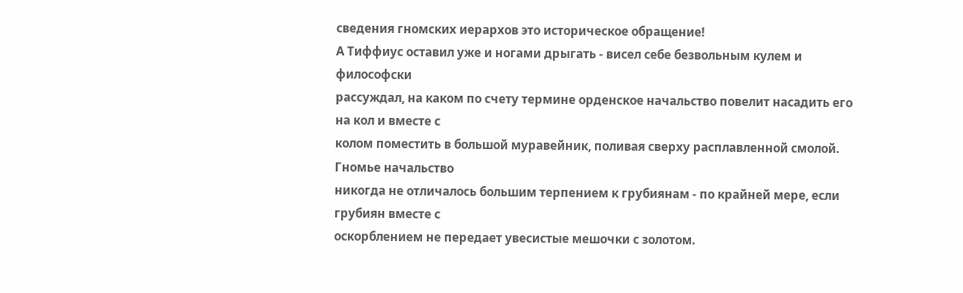сведения гномских иерархов это историческое обращение!
А Тиффиус оставил уже и ногами дрыгать - висел себе безвольным кулем и
философски
рассуждал, на каком по счету термине орденское начальство повелит насадить его
на кол и вместе с
колом поместить в большой муравейник, поливая сверху расплавленной смолой.
Гномье начальство
никогда не отличалось большим терпением к грубиянам - по крайней мере, если
грубиян вместе с
оскорблением не передает увесистые мешочки с золотом.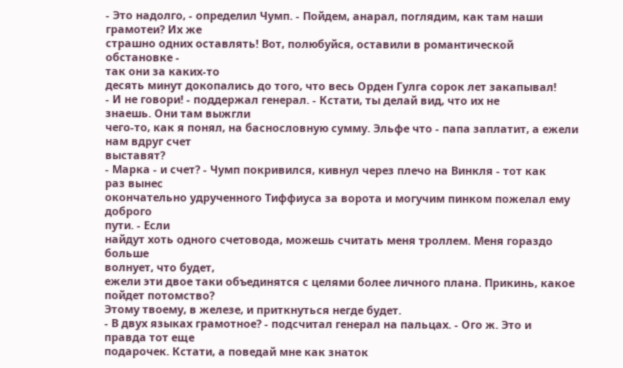- Это надолго, - определил Чумп. - Пойдем, анарал, поглядим, как там наши
грамотеи? Их же
страшно одних оставлять! Вот, полюбуйся, оставили в романтической обстановке -
так они за каких-то
десять минут докопались до того, что весь Орден Гулга сорок лет закапывал!
- И не говори! - поддержал генерал. - Кстати, ты делай вид, что их не
знаешь. Они там выжгли
чего-то, как я понял, на баснословную сумму. Эльфе что - папа заплатит, а ежели
нам вдруг счет
выставят?
- Марка - и счет? - Чумп покривился, кивнул через плечо на Винкля - тот как
раз вынес
окончательно удрученного Тиффиуса за ворота и могучим пинком пожелал ему доброго
пути. - Если
найдут хоть одного счетовода, можешь считать меня троллем. Меня гораздо больше
волнует, что будет,
ежели эти двое таки объединятся с целями более личного плана. Прикинь, какое
пойдет потомство?
Этому твоему, в железе, и приткнуться негде будет.
- В двух языках грамотное? - подсчитал генерал на пальцах. - Ого ж. Это и
правда тот еще
подарочек. Кстати, а поведай мне как знаток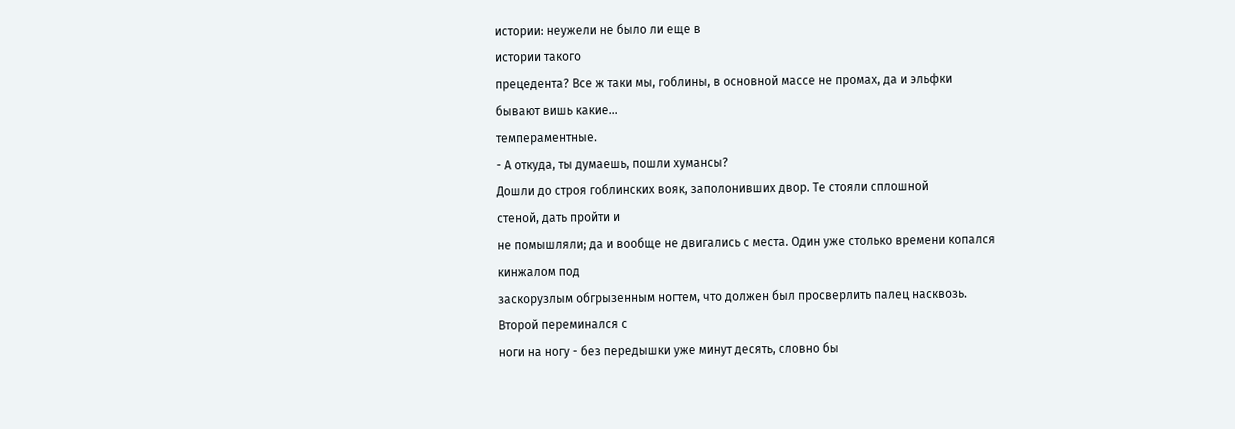истории: неужели не было ли еще в
истории такого
прецедента? Все ж таки мы, гоблины, в основной массе не промах, да и эльфки
бывают вишь какие...
темпераментные.
- А откуда, ты думаешь, пошли хумансы?
Дошли до строя гоблинских вояк, заполонивших двор. Те стояли сплошной
стеной, дать пройти и
не помышляли; да и вообще не двигались с места. Один уже столько времени копался
кинжалом под
заскорузлым обгрызенным ногтем, что должен был просверлить палец насквозь.
Второй переминался с
ноги на ногу - без передышки уже минут десять, словно бы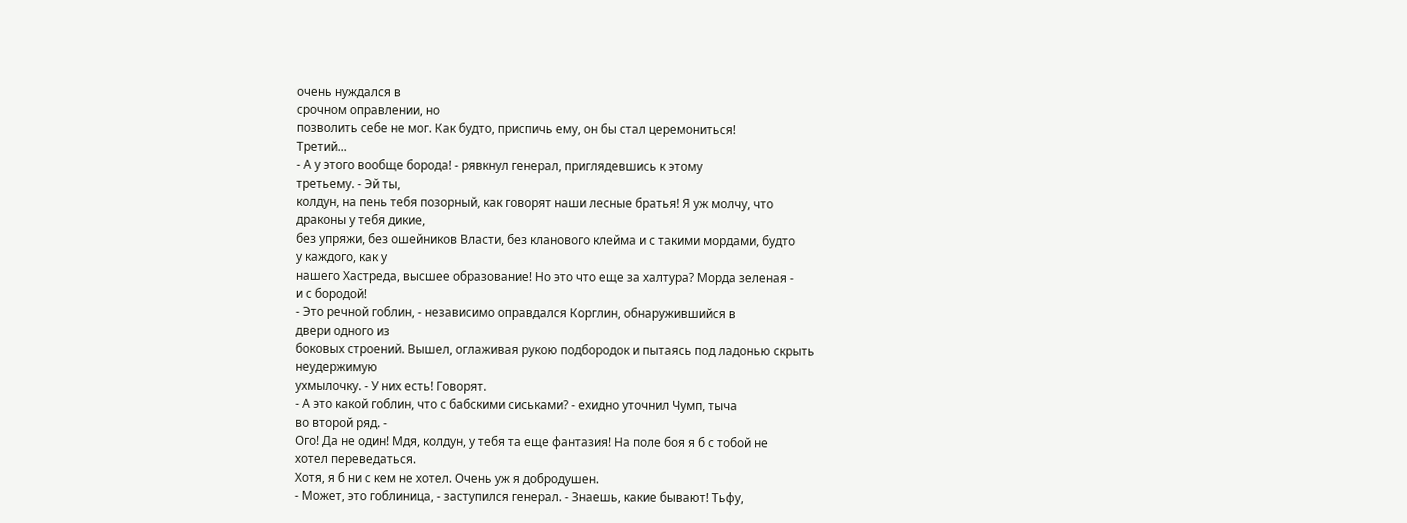очень нуждался в
срочном оправлении, но
позволить себе не мог. Как будто, приспичь ему, он бы стал церемониться!
Третий...
- А у этого вообще борода! - рявкнул генерал, приглядевшись к этому
третьему. - Эй ты,
колдун, на пень тебя позорный, как говорят наши лесные братья! Я уж молчу, что
драконы у тебя дикие,
без упряжи, без ошейников Власти, без кланового клейма и с такими мордами, будто
у каждого, как у
нашего Хастреда, высшее образование! Но это что еще за халтура? Морда зеленая -
и с бородой!
- Это речной гоблин, - независимо оправдался Корглин, обнаружившийся в
двери одного из
боковых строений. Вышел, оглаживая рукою подбородок и пытаясь под ладонью скрыть
неудержимую
ухмылочку. - У них есть! Говорят.
- А это какой гоблин, что с бабскими сиськами? - ехидно уточнил Чумп, тыча
во второй ряд. -
Ого! Да не один! Мдя, колдун, у тебя та еще фантазия! На поле боя я б с тобой не
хотел переведаться.
Хотя, я б ни с кем не хотел. Очень уж я добродушен.
- Может, это гоблиница, - заступился генерал. - Знаешь, какие бывают! Тьфу,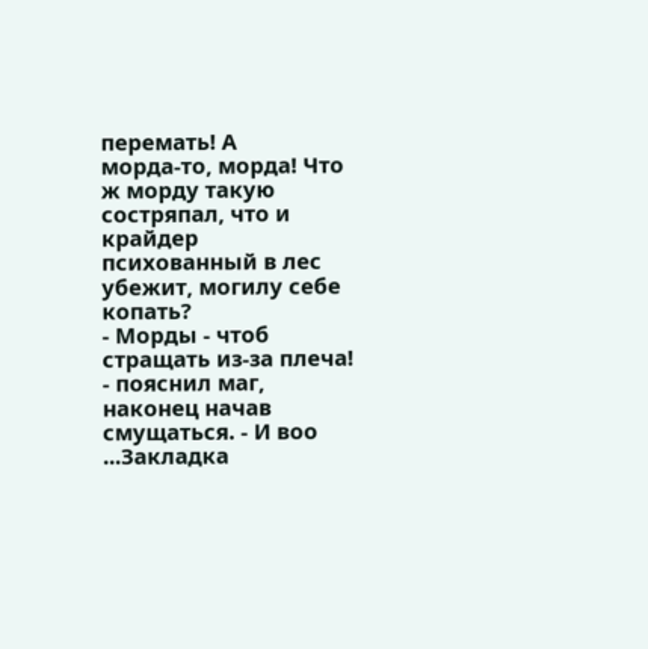перемать! А
морда-то, морда! Что ж морду такую состряпал, что и крайдер психованный в лес
убежит, могилу себе
копать?
- Морды - чтоб стращать из-за плеча! - пояснил маг, наконец начав
смущаться. - И воо
...Закладка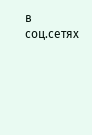в соц.сетях